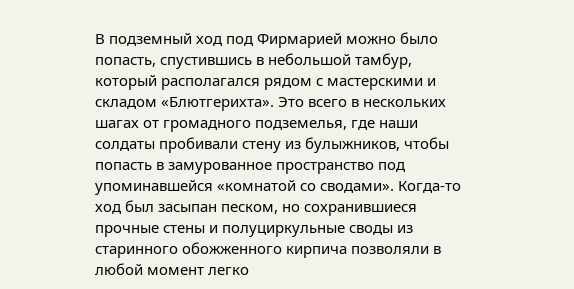В подземный ход под Фирмарией можно было попасть, спустившись в небольшой тамбур, который располагался рядом с мастерскими и складом «Блютгерихта». Это всего в нескольких шагах от громадного подземелья, где наши солдаты пробивали стену из булыжников, чтобы попасть в замурованное пространство под упоминавшейся «комнатой со сводами». Когда-то ход был засыпан песком, но сохранившиеся прочные стены и полуциркульные своды из старинного обожженного кирпича позволяли в любой момент легко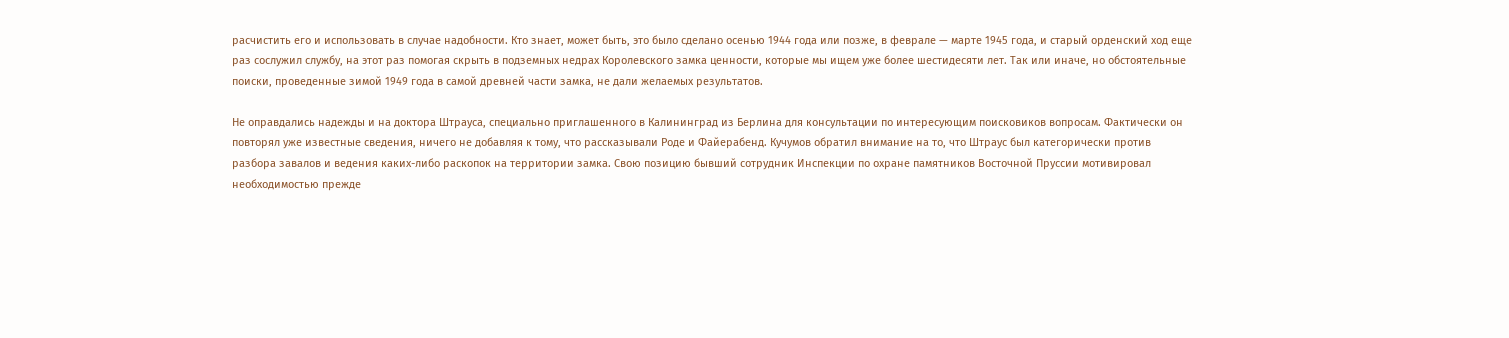расчистить его и использовать в случае надобности. Кто знает, может быть, это было сделано осенью 1944 года или позже, в феврале — марте 1945 года, и старый орденский ход еще раз сослужил службу, на этот раз помогая скрыть в подземных недрах Королевского замка ценности, которые мы ищем уже более шестидесяти лет. Так или иначе, но обстоятельные поиски, проведенные зимой 1949 года в самой древней части замка, не дали желаемых результатов.

Не оправдались надежды и на доктора Штрауса, специально приглашенного в Калининград из Берлина для консультации по интересующим поисковиков вопросам. Фактически он повторял уже известные сведения, ничего не добавляя к тому, что рассказывали Роде и Файерабенд. Кучумов обратил внимание на то, что Штраус был категорически против разбора завалов и ведения каких-либо раскопок на территории замка. Свою позицию бывший сотрудник Инспекции по охране памятников Восточной Пруссии мотивировал необходимостью прежде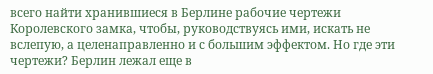всего найти хранившиеся в Берлине рабочие чертежи Королевского замка, чтобы, руководствуясь ими, искать не вслепую, а целенаправленно и с большим эффектом. Но где эти чертежи? Берлин лежал еще в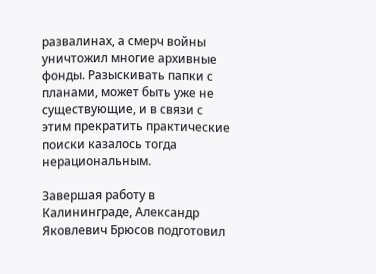развалинах, а смерч войны уничтожил многие архивные фонды. Разыскивать папки с планами, может быть уже не существующие, и в связи с этим прекратить практические поиски казалось тогда нерациональным.

Завершая работу в Калининграде, Александр Яковлевич Брюсов подготовил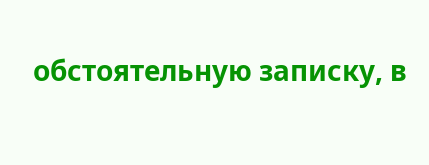обстоятельную записку, в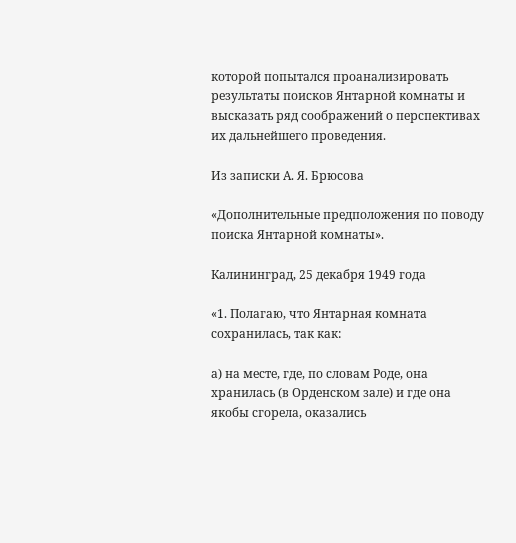которой попытался проанализировать результаты поисков Янтарной комнаты и высказать ряд соображений о перспективах их дальнейшего проведения.

Из записки А. Я. Брюсова

«Дополнительные предположения по поводу поиска Янтарной комнаты».

Калининград, 25 декабря 1949 года

«1. Полагаю, что Янтарная комната сохранилась, так как:

а) на месте, где, по словам Роде, она хранилась (в Орденском зале) и где она якобы сгорела, оказались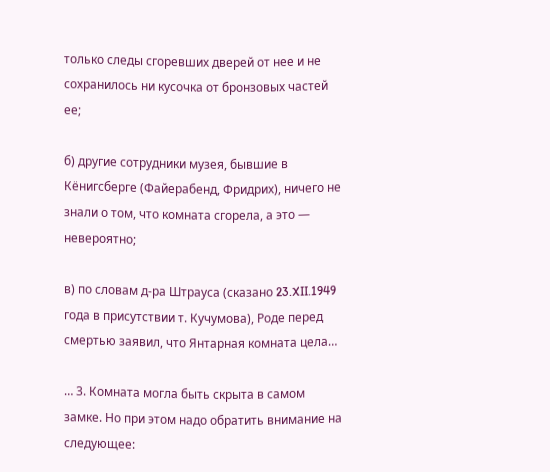только следы сгоревших дверей от нее и не сохранилось ни кусочка от бронзовых частей ее;

б) другие сотрудники музея, бывшие в Кёнигсберге (Файерабенд, Фридрих), ничего не знали о том, что комната сгорела, а это — невероятно;

в) по словам д-ра Штрауса (сказано 23.XII.1949 года в присутствии т. Кучумова), Роде перед смертью заявил, что Янтарная комната цела…

… 3. Комната могла быть скрыта в самом замке. Но при этом надо обратить внимание на следующее: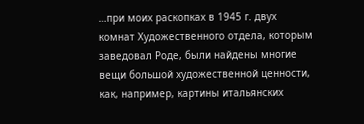…при моих раскопках в 1945 г. двух комнат Художественного отдела, которым заведовал Роде, были найдены многие вещи большой художественной ценности, как, например, картины итальянских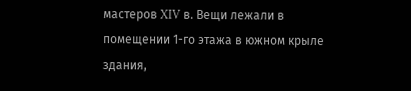мастеров XIV в. Вещи лежали в помещении 1-го этажа в южном крыле здания,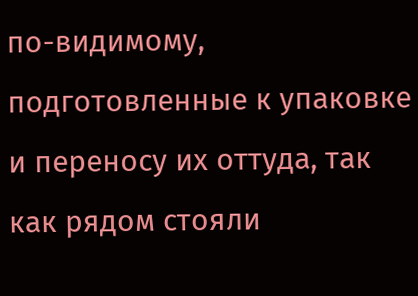по-видимому, подготовленные к упаковке и переносу их оттуда, так как рядом стояли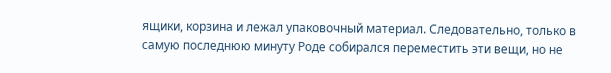ящики, корзина и лежал упаковочный материал. Следовательно, только в самую последнюю минуту Роде собирался переместить эти вещи, но не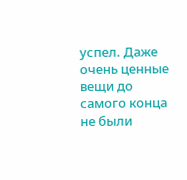успел. Даже очень ценные вещи до самого конца не были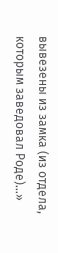вывезены из замка (из отдела, которым заведовал Роде)…»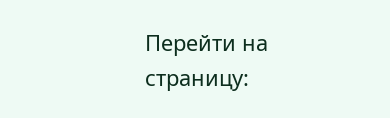Перейти на страницу: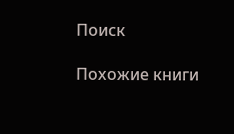Поиск

Похожие книги